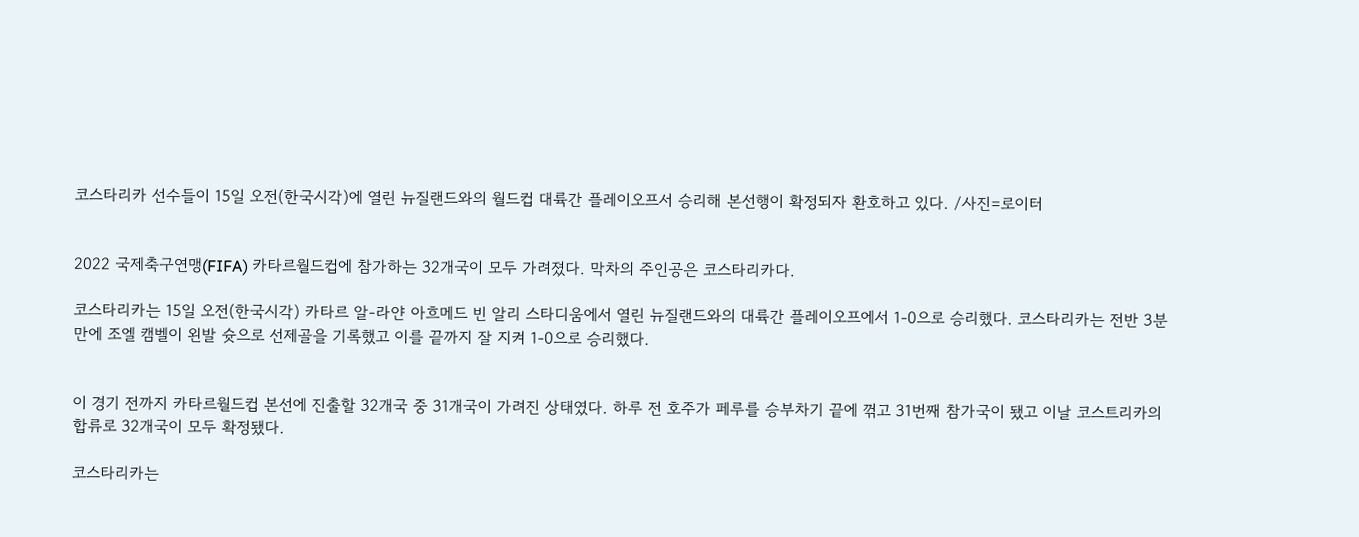코스타리카 선수들이 15일 오전(한국시각)에 열린 뉴질랜드와의 월드컵 대륙간 플레이오프서 승리해 본선행이 확정되자 환호하고 있다. /사진=로이터


2022 국제축구연맹(FIFA) 카타르월드컵에 참가하는 32개국이 모두 가려졌다. 막차의 주인공은 코스타리카다.

코스타리카는 15일 오전(한국시각) 카타르 알-라얀 아흐메드 빈 알리 스타디움에서 열린 뉴질랜드와의 대륙간 플레이오프에서 1-0으로 승리했다. 코스타리카는 전반 3분만에 조엘 캠벨이 왼발 슛으로 선제골을 기록했고 이를 끝까지 잘 지켜 1-0으로 승리했다.


이 경기 전까지 카타르월드컵 본선에 진출할 32개국 중 31개국이 가려진 상태였다. 하루 전 호주가 페루를 승부차기 끝에 꺾고 31번째 참가국이 됐고 이날 코스트리카의 합류로 32개국이 모두 확정됐다.

코스타리카는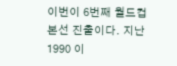이번이 6번째 월드컵 본선 진출이다. 지난 1990 이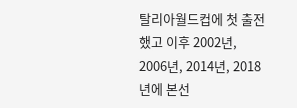탈리아월드컵에 첫 출전했고 이후 2002년, 2006년, 2014년, 2018년에 본선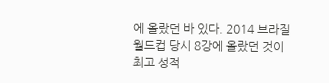에 올랐던 바 있다. 2014 브라질월드컵 당시 8강에 올랐던 것이 최고 성적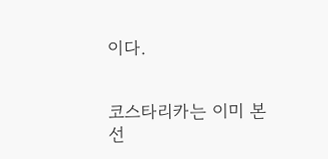이다.


코스타리카는 이미 본선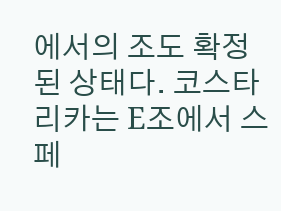에서의 조도 확정된 상태다. 코스타리카는 E조에서 스페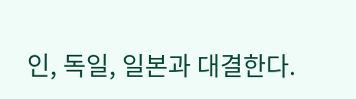인, 독일, 일본과 대결한다.